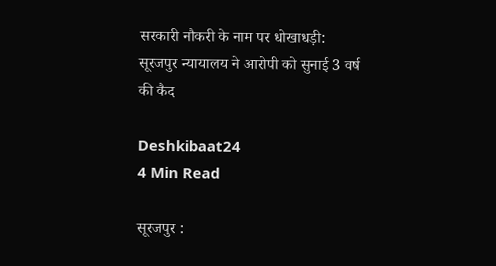सरकारी नौकरी के नाम पर धोखाधड़ी: सूरजपुर न्यायालय ने आरोपी को सुनाई 3 वर्ष की कैद

Deshkibaat24
4 Min Read

सूरजपुर :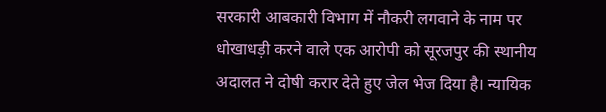सरकारी आबकारी विभाग में नौकरी लगवाने के नाम पर धोखाधड़ी करने वाले एक आरोपी को सूरजपुर की स्थानीय अदालत ने दोषी करार देते हुए जेल भेज दिया है। न्यायिक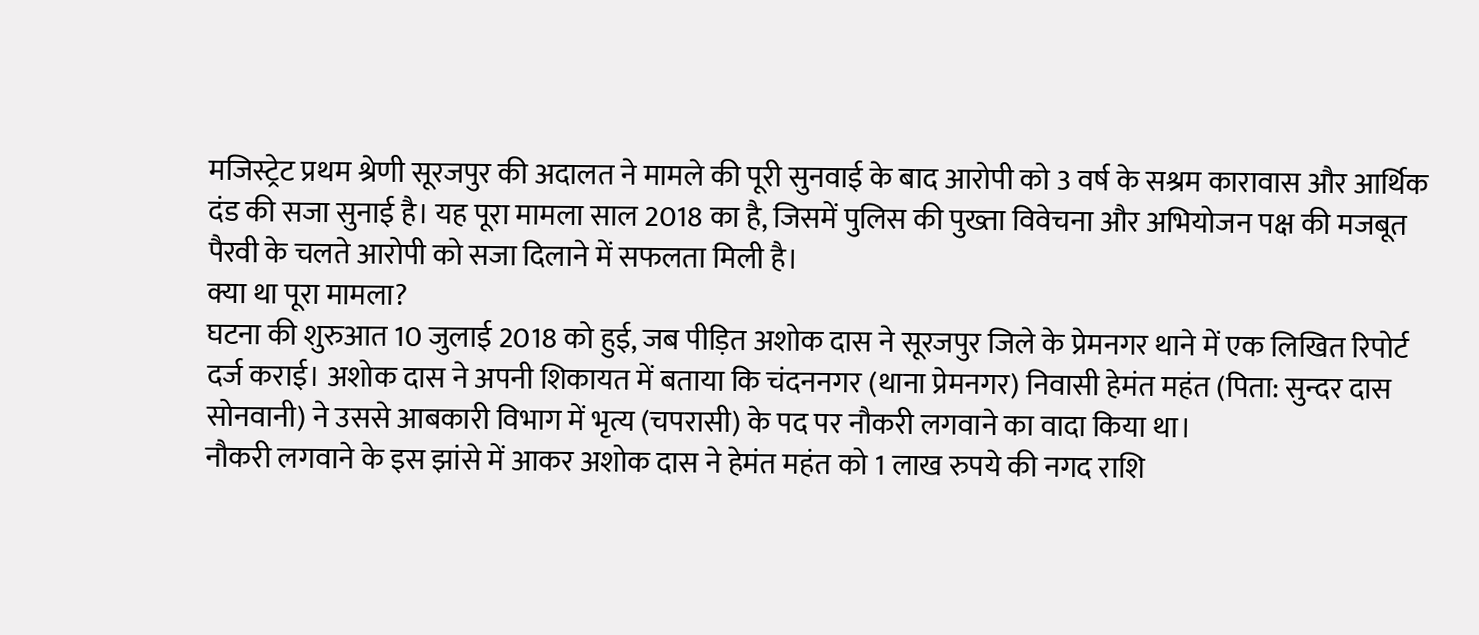मजिस्ट्रेट प्रथम श्रेणी सूरजपुर की अदालत ने मामले की पूरी सुनवाई के बाद आरोपी को 3 वर्ष के सश्रम कारावास और आर्थिक दंड की सजा सुनाई है। यह पूरा मामला साल 2018 का है, जिसमें पुलिस की पुख्ता विवेचना और अभियोजन पक्ष की मजबूत पैरवी के चलते आरोपी को सजा दिलाने में सफलता मिली है।
क्या था पूरा मामला?
घटना की शुरुआत 10 जुलाई 2018 को हुई, जब पीड़ित अशोक दास ने सूरजपुर जिले के प्रेमनगर थाने में एक लिखित रिपोर्ट दर्ज कराई। अशोक दास ने अपनी शिकायत में बताया कि चंदननगर (थाना प्रेमनगर) निवासी हेमंत महंत (पिता: सुन्दर दास सोनवानी) ने उससे आबकारी विभाग में भृत्य (चपरासी) के पद पर नौकरी लगवाने का वादा किया था।
नौकरी लगवाने के इस झांसे में आकर अशोक दास ने हेमंत महंत को 1 लाख रुपये की नगद राशि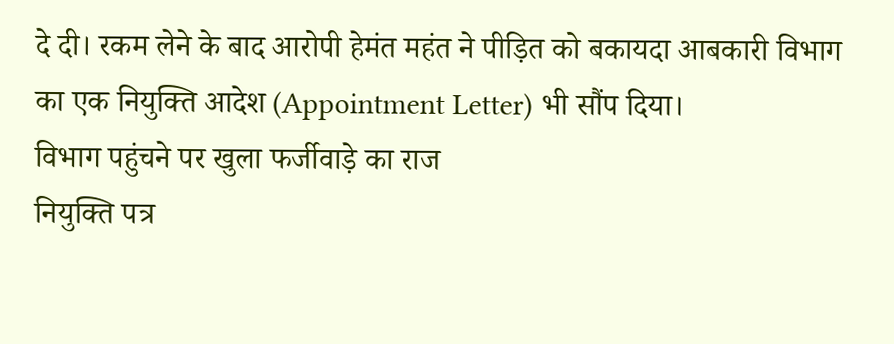दे दी। रकम लेने के बाद आरोपी हेमंत महंत ने पीड़ित को बकायदा आबकारी विभाग का एक नियुक्ति आदेश (Appointment Letter) भी सौंप दिया।
विभाग पहुंचने पर खुला फर्जीवाड़े का राज
नियुक्ति पत्र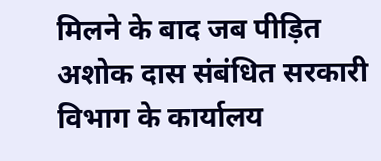मिलने के बाद जब पीड़ित अशोक दास संबंधित सरकारी विभाग के कार्यालय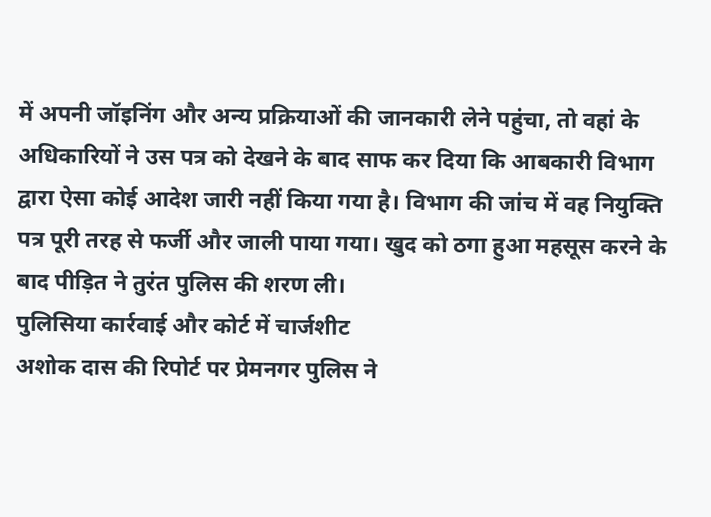में अपनी जॉइनिंग और अन्य प्रक्रियाओं की जानकारी लेने पहुंचा, तो वहां के अधिकारियों ने उस पत्र को देखने के बाद साफ कर दिया कि आबकारी विभाग द्वारा ऐसा कोई आदेश जारी नहीं किया गया है। विभाग की जांच में वह नियुक्ति पत्र पूरी तरह से फर्जी और जाली पाया गया। खुद को ठगा हुआ महसूस करने के बाद पीड़ित ने तुरंत पुलिस की शरण ली।
पुलिसिया कार्रवाई और कोर्ट में चार्जशीट
अशोक दास की रिपोर्ट पर प्रेमनगर पुलिस ने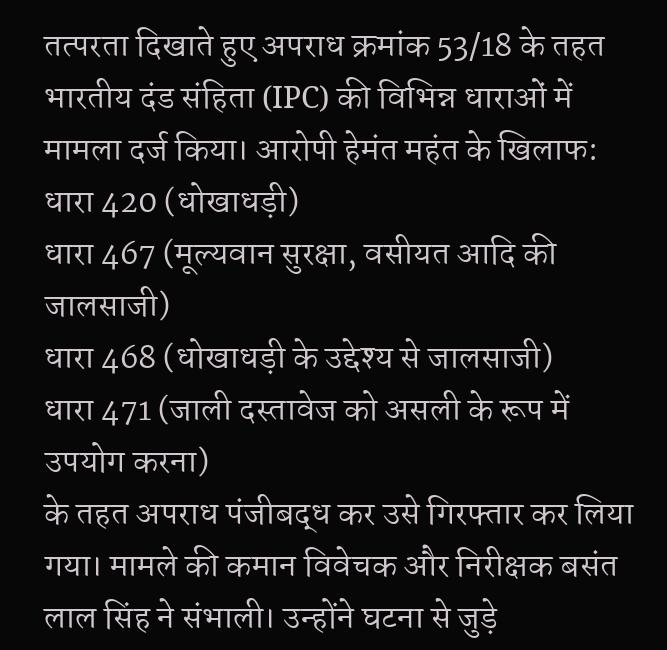तत्परता दिखाते हुए अपराध क्रमांक 53/18 के तहत भारतीय दंड संहिता (IPC) की विभिन्न धाराओं में मामला दर्ज किया। आरोपी हेमंत महंत के खिलाफ:
धारा 420 (धोखाधड़ी)
धारा 467 (मूल्यवान सुरक्षा, वसीयत आदि की जालसाजी)
धारा 468 (धोखाधड़ी के उद्देश्य से जालसाजी)
धारा 471 (जाली दस्तावेज को असली के रूप में उपयोग करना)
के तहत अपराध पंजीबद्ध कर उसे गिरफ्तार कर लिया गया। मामले की कमान विवेचक और निरीक्षक बसंत लाल सिंह ने संभाली। उन्होंने घटना से जुड़े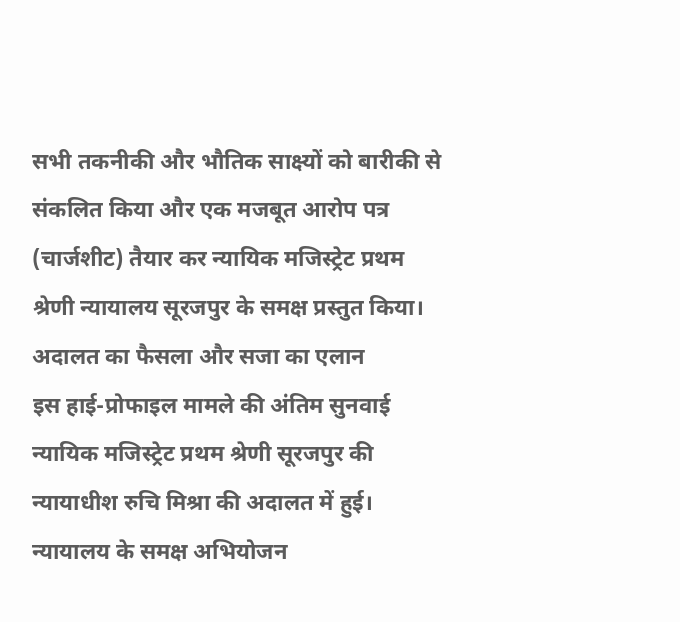सभी तकनीकी और भौतिक साक्ष्यों को बारीकी से संकलित किया और एक मजबूत आरोप पत्र (चार्जशीट) तैयार कर न्यायिक मजिस्ट्रेट प्रथम श्रेणी न्यायालय सूरजपुर के समक्ष प्रस्तुत किया।
अदालत का फैसला और सजा का एलान
इस हाई-प्रोफाइल मामले की अंतिम सुनवाई न्यायिक मजिस्ट्रेट प्रथम श्रेणी सूरजपुर की न्यायाधीश रुचि मिश्रा की अदालत में हुई। न्यायालय के समक्ष अभियोजन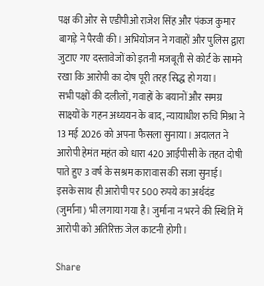पक्ष की ओर से एडीपीओ राजेश सिंह और पंकज कुमार बागड़े ने पैरवी की। अभियोजन ने गवाहों और पुलिस द्वारा जुटाए गए दस्तावेजों को इतनी मजबूती से कोर्ट के सामने रखा कि आरोपी का दोष पूरी तरह सिद्ध हो गया।
सभी पक्षों की दलीलों, गवाहों के बयानों और समग्र साक्ष्यों के गहन अध्ययन के बाद, न्यायाधीश रुचि मिश्रा ने 13 मई 2026 को अपना फैसला सुनाया। अदालत ने आरोपी हेमंत महंत को धारा 420 आईपीसी के तहत दोषी पाते हुए 3 वर्ष के सश्रम कारावास की सजा सुनाई। इसके साथ ही आरोपी पर 500 रुपये का अर्थदंड (जुर्माना) भी लगाया गया है। जुर्माना न भरने की स्थिति में आरोपी को अतिरिक्त जेल काटनी होगी।

Share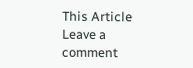This Article
Leave a comment